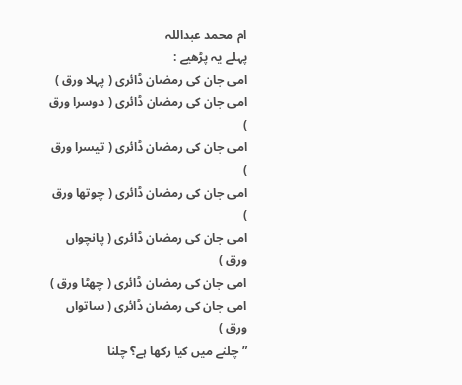ام محمد عبداللہ
پہلے یہ پڑھیے :
امی جان کی رمضان ڈائری ( پہلا ورق )
امی جان کی رمضان ڈائری ( دوسرا ورق )
امی جان کی رمضان ڈائری ( تیسرا ورق )
امی جان کی رمضان ڈائری ( چوتھا ورق )
امی جان کی رمضان ڈائری ( پانچواں ورق )
امی جان کی رمضان ڈائری ( چھٹا ورق )
امی جان کی رمضان ڈائری ( ساتواں ورق )
”چلنے میں کیا رکھا ہے؟ چلنا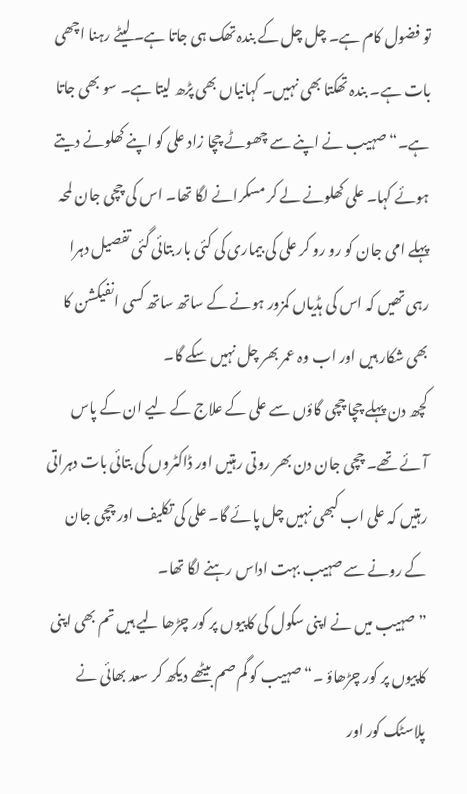تو فضول کام ہے۔ چل چل کے بندہ تھک ہی جاتا ہے۔ لیٹے رہنا اچھی بات ہے۔ بندہ تھکتا بھی نہیں۔ کہانیاں بھی پڑھ لیتا ہے۔ سو بھی جاتا ہے۔“ صہیب نے اپنے سے چھوٹے چچا زاد علی کو اپنے کھلونے دیتے ہوئے کہا۔ علی کھلونے لے کر مسکرانے لگا تھا۔ اس کی چچی جان لمحہ پہلے امی جان کو رو رو کر علی کی بیماری کی کئی بار بتائی گئی تفصیل دہرا رہی تھیں کہ اس کی ہڈیاں کمزور ہونے کے ساتھ ساتھ کسی انفیکشن کا بھی شکار ہیں اور اب وہ عمر بھر چل نہیں سکے گا۔
کچھ دن پہلے چچا چچی گاؤں سے علی کے علاج کے لیے ان کے پاس آئے تھے۔ چچی جان دن بھر روتی رہتیں اور ڈاکٹروں کی بتائی بات دہراتی رہتیں کہ علی اب کبھی نہیں چل پائے گا۔ علی کی تکلیف اور چچی جان کے رونے سے صہیب بہت اداس رہنے لگا تھا۔
”صہیب میں نے اپنی سکول کی کاپیوں پر کور چڑھا لیے ہیں تم بھی اپنی کاپیوں پر کور چڑھاؤ ۔“ صہیب کو گم صم بیٹھے دیکھ کر سعد بھائی نے پلاسٹک کور اور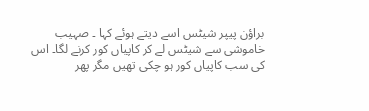براؤن پیپر شیٹس اسے دیتے ہوئے کہا ۔ صہیب خاموشی سے شیٹس لے کر کاپیاں کور کرنے لگا۔ اس کی سب کاپیاں کور ہو چکی تھیں مگر پھر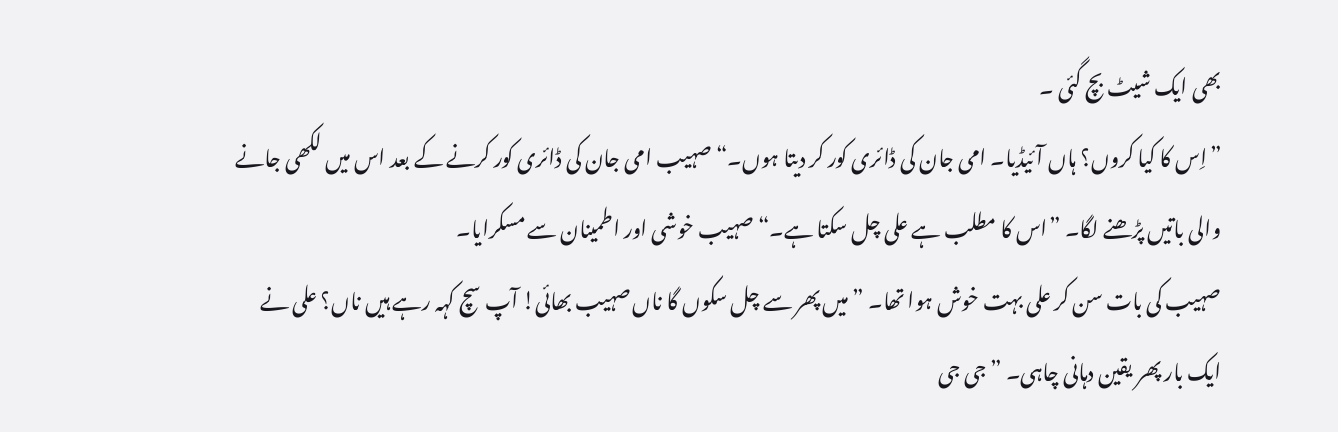بھی ایک شیٹ بچ گئی ۔
”اِس کا کیا کروں؟ ہاں آئیڈیا۔ امی جان کی ڈائری کور کر دیتا ہوں۔“ صہیب امی جان کی ڈائری کور کرنے کے بعد اس میں لکھی جانے والی باتیں پڑھنے لگا۔ ”اس کا مطلب ہے علی چل سکتا ہے۔“ صہیب خوشی اور اطمینان سے مسکرایا۔
صہیب کی بات سن کر علی بہت خوش ہوا تھا۔ ”میں پھر سے چل سکوں گا ناں صہیب بھائی! آپ سچ کہہ رہے ہیں ناں؟ علی نے ایک بار پھر یقین دہانی چاہی۔ ”جی جی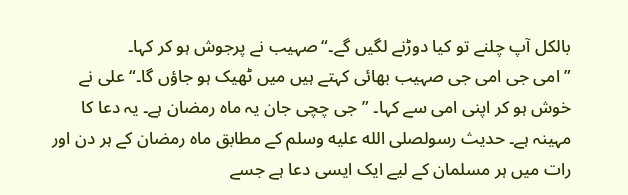بالکل آپ چلنے تو کیا دوڑنے لگیں گے۔“صہیب نے پرجوش ہو کر کہا۔
”امی جی امی جی صہیب بھائی کہتے ہیں میں ٹھیک ہو جاؤں گا۔“ علی نے خوش ہو کر اپنی امی سے کہا۔ ”جی چچی جان یہ ماہ رمضان ہے۔ یہ دعا کا مہینہ ہے۔ حدیث رسولصلى الله عليه وسلم کے مطابق ماہ رمضان کے ہر دن اور رات میں ہر مسلمان کے لیے ایک ایسی دعا ہے جسے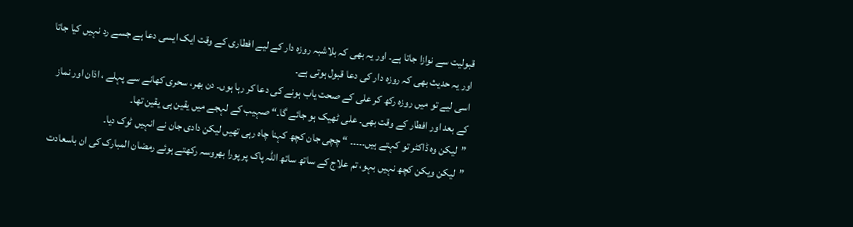قبولیت سے نوازا جاتا ہے۔ اور یہ بھی کہ بلاشبہ روزہ دار کے لیے افطاری کے وقت ایک ایسی دعا ہے جسے رد نہیں کیا جاتا اور یہ حدیث بھی کہ روزہ دار کی دعا قبول ہوتی ہے۔
اسی لیے تو میں روزہ رکھ کر علی کے صحت یاب ہونے کی دعا کر رہا ہوں۔ دن بھر، سحری کھانے سے پہلے ، اذان اور نماز کے بعد اور افطار کے وقت بھی۔ علی ٹھیک ہو جائے گا۔“ صہیب کے لہجے میں یقین ہی یقین تھا۔
”لیکن وہ ڈاکٹر تو کہتے ہیں۔۔۔۔۔ “ چچی جان کچھ کہنا چاہ رہی تھیں لیکن دادی جان نے انہیں ٹوک دیا۔
”لیکن ویکن کچھ نہیں بہو، تم علاج کے ساتھ ساتھ اللہ پاک پر پورا بھروسہ رکھتے ہوئے رمضان المبارک کی ان باسعادت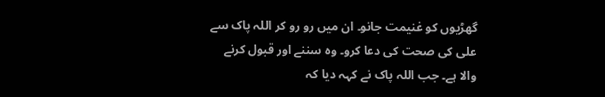گھڑیوں کو غنیمت جانو۔ ان میں رو رو کر اللہ پاک سے علی کی صحت کی دعا کرو۔ وہ سننے اور قبول کرنے والا ہے۔ جب اللہ پاک نے کہہ دیا کہ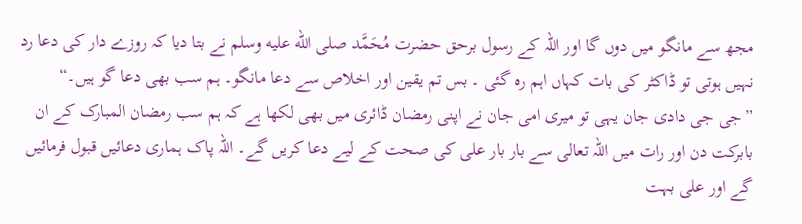مجھ سے مانگو میں دوں گا اور اللہ کے رسول برحق حضرت مُحَمَّد صلى الله عليه وسلم نے بتا دیا کہ روزے دار کی دعا رد نہیں ہوتی تو ڈاکٹر کی بات کہاں اہم رہ گئی ۔ بس تم یقین اور اخلاص سے دعا مانگو۔ ہم سب بھی دعا گو ہیں۔“
”جی جی دادی جان یہی تو میری امی جان نے اپنی رمضان ڈائری میں بھی لکھا ہے کہ ہم سب رمضان المبارک کے ان بابرکت دن اور رات میں اللہ تعالی سے بار بار علی کی صحت کے لیے دعا کریں گے۔ اللہ پاک ہماری دعائیں قبول فرمائیں گے اور علی بہت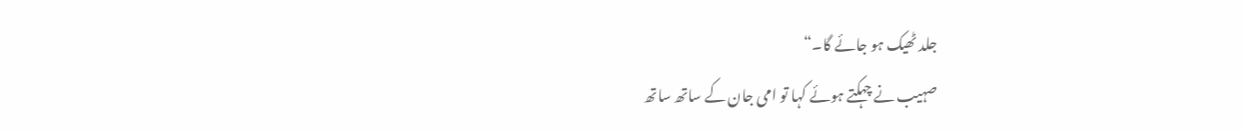جلد ٹھیک ہو جائے گا۔“
صہیب نے چہکتے ہوئے کہا تو امی جان کے ساتھ ساتھ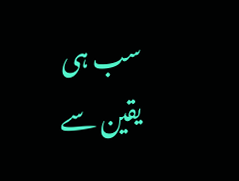سب ہی یقین سے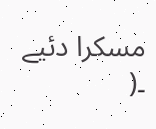مسکرا دئیے ۔(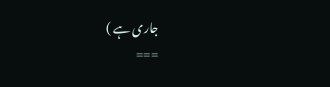جاری ہے )
===